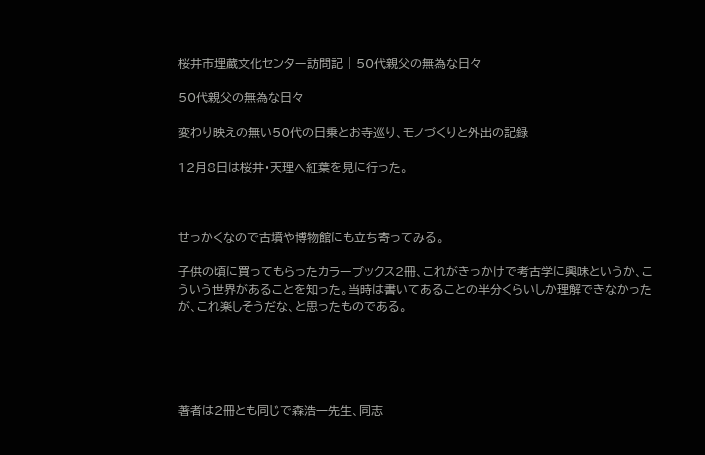桜井市埋蔵文化センター訪問記 | 50代親父の無為な日々

50代親父の無為な日々

変わり映えの無い50代の日乗とお寺巡り、モノづくりと外出の記録

12月8日は桜井・天理へ紅葉を見に行った。



せっかくなので古墳や博物館にも立ち寄ってみる。

子供の頃に買ってもらったカラーブックス2冊、これがきっかけで考古学に興味というか、こういう世界があることを知った。当時は書いてあることの半分くらいしか理解できなかったが、これ楽しそうだな、と思ったものである。





著者は2冊とも同じで森浩一先生、同志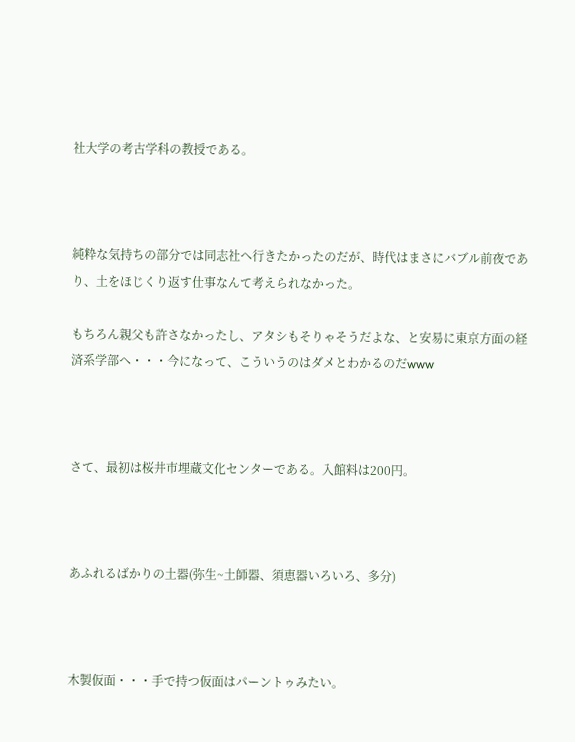社大学の考古学科の教授である。



純粋な気持ちの部分では同志社へ行きたかったのだが、時代はまさにバブル前夜であり、土をほじくり返す仕事なんて考えられなかった。

もちろん親父も許さなかったし、アタシもそりゃそうだよな、と安易に東京方面の経済系学部へ・・・今になって、こういうのはダメとわかるのだwww



さて、最初は桜井市埋蔵文化センターである。入館料は200円。



あふれるばかりの土器(弥生~土師器、須恵器いろいろ、多分)



木製仮面・・・手で持つ仮面はパーントゥみたい。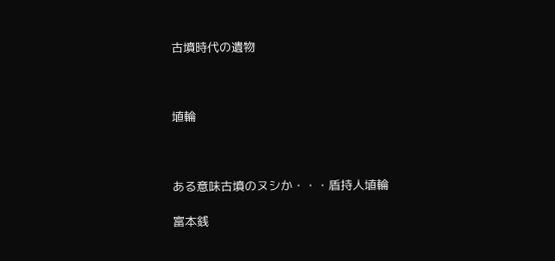古墳時代の遺物



埴輪



ある意味古墳のヌシか・・・盾持人埴輪

富本銭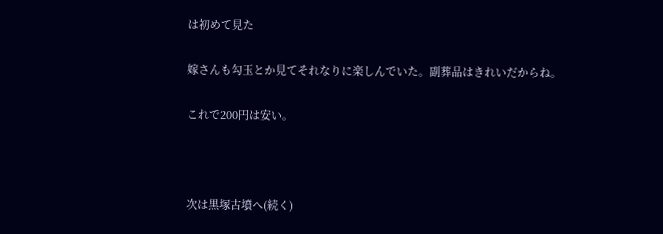は初めて見た

嫁さんも勾玉とか見てそれなりに楽しんでいた。副葬品はきれいだからね。

これで200円は安い。



次は黒塚古墳へ(続く)